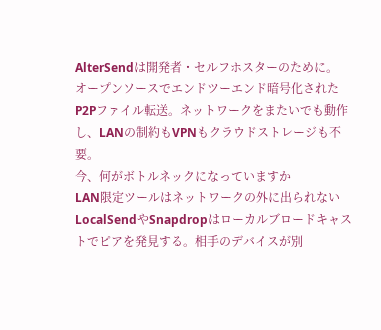AlterSendは開発者・セルフホスターのために。
オープンソースでエンドツーエンド暗号化されたP2Pファイル転送。ネットワークをまたいでも動作し、LANの制約もVPNもクラウドストレージも不要。
今、何がボトルネックになっていますか
LAN限定ツールはネットワークの外に出られない
LocalSendやSnapdropはローカルブロードキャストでピアを発見する。相手のデバイスが別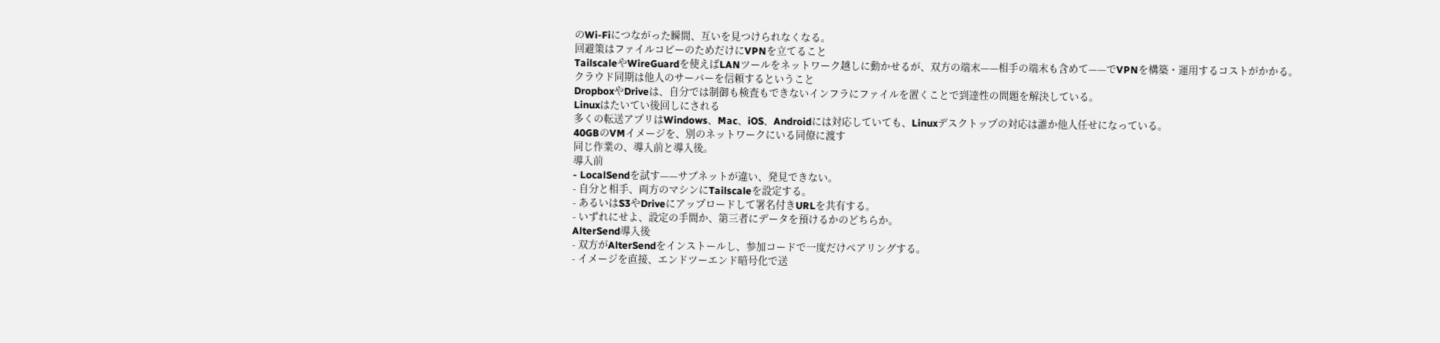のWi-Fiにつながった瞬間、互いを見つけられなくなる。
回避策はファイルコピーのためだけにVPNを立てること
TailscaleやWireGuardを使えばLANツールをネットワーク越しに動かせるが、双方の端末——相手の端末も含めて——でVPNを構築・運用するコストがかかる。
クラウド同期は他人のサーバーを信頼するということ
DropboxやDriveは、自分では制御も検査もできないインフラにファイルを置くことで到達性の問題を解決している。
Linuxはたいてい後回しにされる
多くの転送アプリはWindows、Mac、iOS、Androidには対応していても、Linuxデスクトップの対応は誰か他人任せになっている。
40GBのVMイメージを、別のネットワークにいる同僚に渡す
同じ作業の、導入前と導入後。
導入前
- LocalSendを試す——サブネットが違い、発見できない。
- 自分と相手、両方のマシンにTailscaleを設定する。
- あるいはS3やDriveにアップロードして署名付きURLを共有する。
- いずれにせよ、設定の手間か、第三者にデータを預けるかのどちらか。
AlterSend導入後
- 双方がAlterSendをインストールし、参加コードで一度だけペアリングする。
- イメージを直接、エンドツーエンド暗号化で送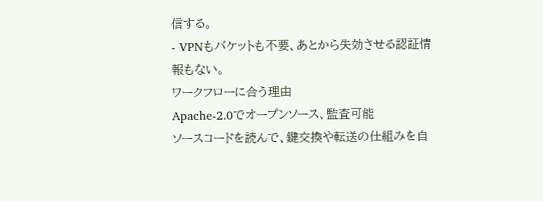信する。
- VPNもバケットも不要、あとから失効させる認証情報もない。
ワークフローに合う理由
Apache-2.0でオープンソース、監査可能
ソースコードを読んで、鍵交換や転送の仕組みを自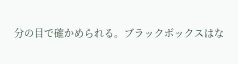分の目で確かめられる。ブラックボックスはな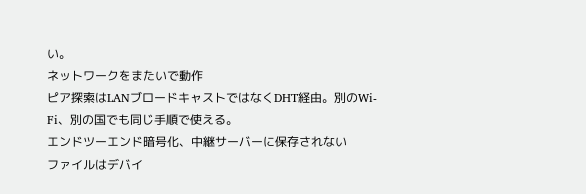い。
ネットワークをまたいで動作
ピア探索はLANブロードキャストではなくDHT経由。別のWi-Fi、別の国でも同じ手順で使える。
エンドツーエンド暗号化、中継サーバーに保存されない
ファイルはデバイ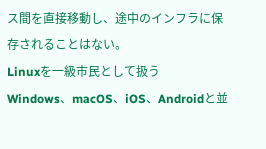ス間を直接移動し、途中のインフラに保存されることはない。
Linuxを一級市民として扱う
Windows、macOS、iOS、Androidと並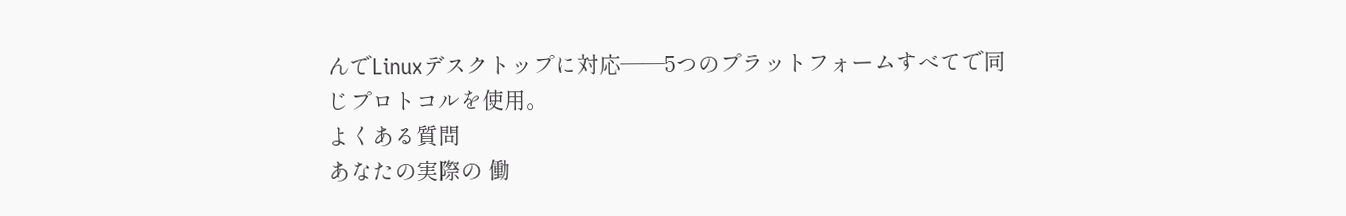んでLinuxデスクトップに対応——5つのプラットフォームすべてで同じプロトコルを使用。
よくある質問
あなたの実際の 働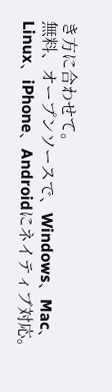き方に合わせて。
無料、オープンソースで、Windows、Mac、Linux、iPhone、Androidにネイティブ対応。